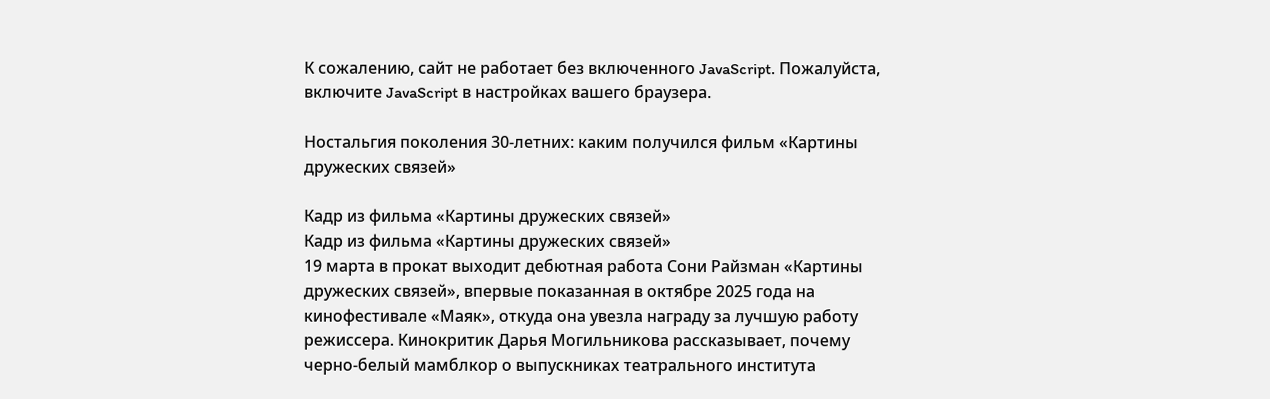К сожалению, сайт не работает без включенного JavaScript. Пожалуйста, включите JavaScript в настройках вашего браузера.

Ностальгия поколения 30-летних: каким получился фильм «Картины дружеских связей»

Кадр из фильма «Картины дружеских связей»
Кадр из фильма «Картины дружеских связей»
19 марта в прокат выходит дебютная работа Сони Райзман «Картины дружеских связей», впервые показанная в октябре 2025 года на кинофестивале «Маяк», откуда она увезла награду за лучшую работу режиссера. Кинокритик Дарья Могильникова рассказывает, почему черно-белый мамблкор о выпускниках театрального института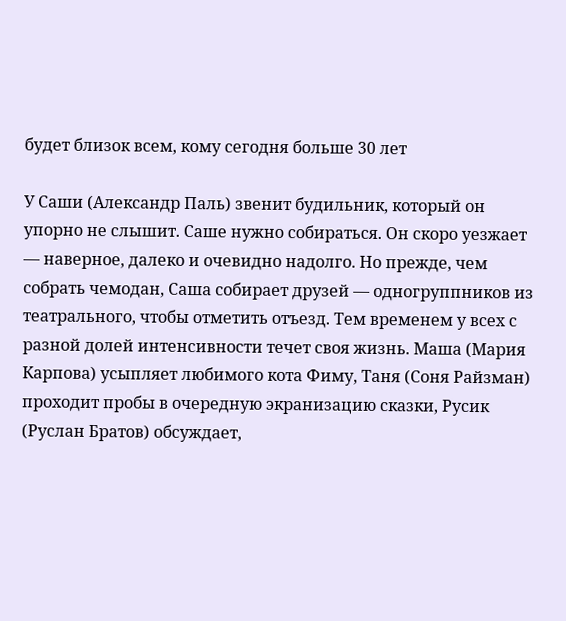будет близок всем, кому сегодня больше 30 лет

У Саши (Александр Паль) звенит будильник, который он упорно не слышит. Саше нужно собираться. Он скоро уезжает — наверное, далеко и очевидно надолго. Но прежде, чем собрать чемодан, Саша собирает друзей — одногруппников из театрального, чтобы отметить отъезд. Тем временем у всех с разной долей интенсивности течет своя жизнь. Маша (Мария Карпова) усыпляет любимого кота Фиму, Таня (Соня Райзман) проходит пробы в очередную экранизацию сказки, Русик (Руслан Братов) обсуждает,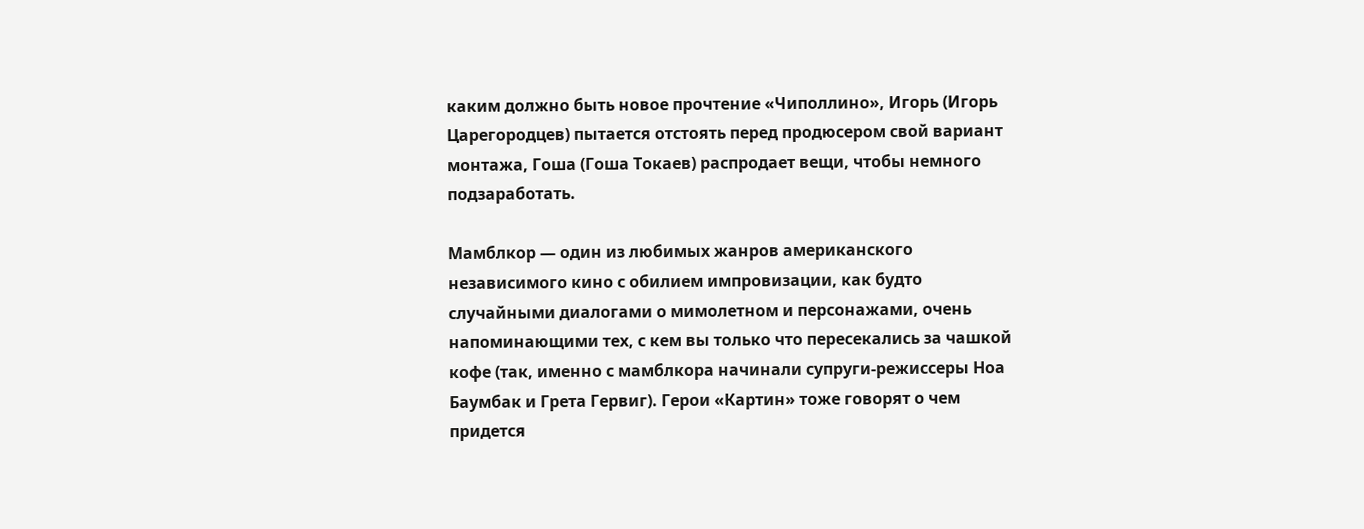каким должно быть новое прочтение «Чиполлино», Игорь (Игорь Царегородцев) пытается отстоять перед продюсером свой вариант монтажа, Гоша (Гоша Токаев) распродает вещи, чтобы немного подзаработать.

Мамблкор — один из любимых жанров американского независимого кино с обилием импровизации, как будто случайными диалогами о мимолетном и персонажами, очень напоминающими тех, с кем вы только что пересекались за чашкой кофе (так, именно с мамблкора начинали супруги-режиссеры Ноа Баумбак и Грета Гервиг). Герои «Картин» тоже говорят о чем придется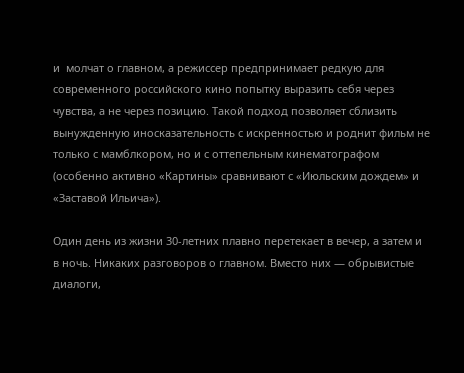и  молчат о главном, а режиссер предпринимает редкую для современного российского кино попытку выразить себя через чувства, а не через позицию. Такой подход позволяет сблизить вынужденную иносказательность с искренностью и роднит фильм не только с мамблкором, но и с оттепельным кинематографом (особенно активно «Картины» сравнивают с «Июльским дождем» и «Заставой Ильича»).

Один день из жизни 30-летних плавно перетекает в вечер, а затем и в ночь. Никаких разговоров о главном. Вместо них — обрывистые диалоги,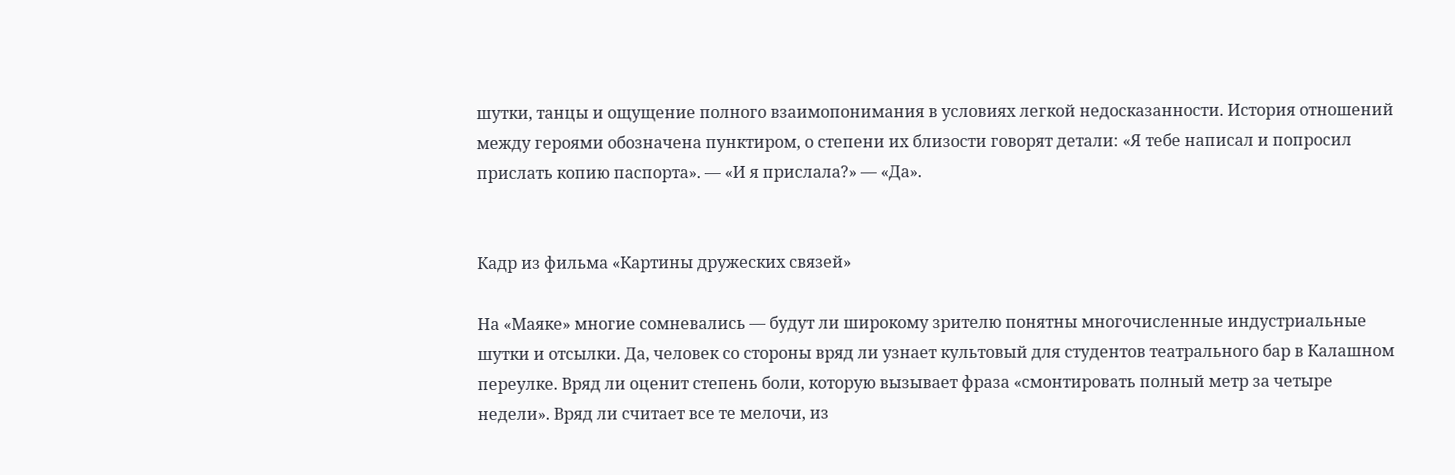шутки, танцы и ощущение полного взаимопонимания в условиях легкой недосказанности. История отношений между героями обозначена пунктиром, о степени их близости говорят детали: «Я тебе написал и попросил прислать копию паспорта». — «И я прислала?» — «Да».


Кадр из фильма «Картины дружеских связей»

На «Маяке» многие сомневались — будут ли широкому зрителю понятны многочисленные индустриальные шутки и отсылки. Да, человек со стороны вряд ли узнает культовый для студентов театрального бар в Калашном переулке. Вряд ли оценит степень боли, которую вызывает фраза «смонтировать полный метр за четыре недели». Вряд ли считает все те мелочи, из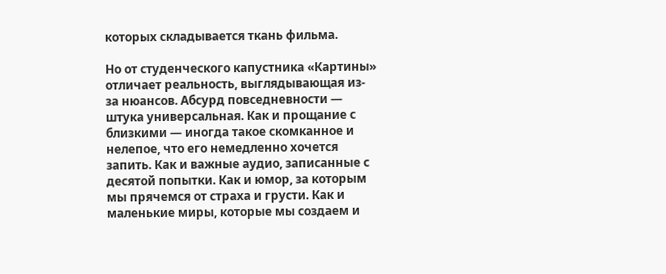которых складывается ткань фильма.

Но от студенческого капустника «Картины» отличает реальность, выглядывающая из-за нюансов. Абсурд повседневности — штука универсальная. Как и прощание с близкими — иногда такое скомканное и нелепое, что его немедленно хочется запить. Как и важные аудио, записанные с десятой попытки. Как и юмор, за которым мы прячемся от страха и грусти. Как и маленькие миры, которые мы создаем и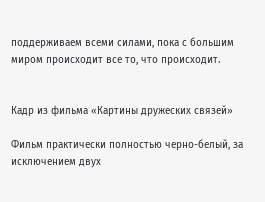поддерживаем всеми силами, пока с большим миром происходит все то, что происходит.


Кадр из фильма «Картины дружеских связей»

Фильм практически полностью черно-белый, за исключением двух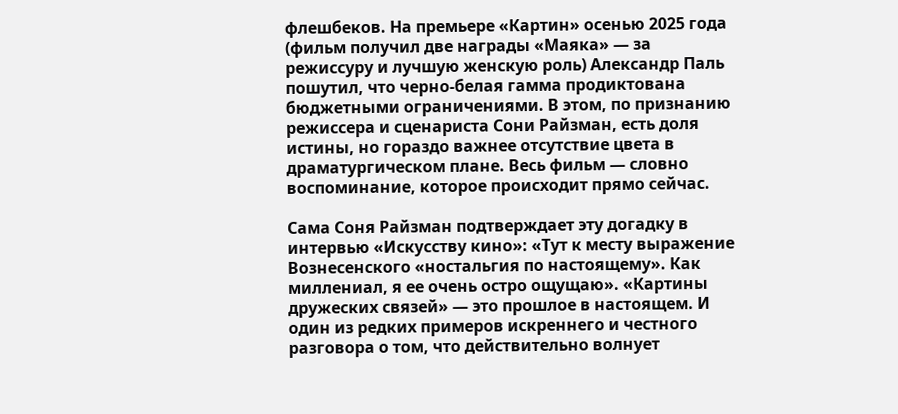флешбеков. На премьере «Картин» осенью 2025 года (фильм получил две награды «Маяка» — за режиссуру и лучшую женскую роль) Александр Паль пошутил, что черно-белая гамма продиктована бюджетными ограничениями. В этом, по признанию режиссера и сценариста Сони Райзман, есть доля истины, но гораздо важнее отсутствие цвета в драматургическом плане. Весь фильм — словно воспоминание, которое происходит прямо сейчас.

Сама Соня Райзман подтверждает эту догадку в интервью «Искусству кино»: «Тут к месту выражение Вознесенского «ностальгия по настоящему». Как миллениал, я ее очень остро ощущаю». «Картины дружеских связей» — это прошлое в настоящем. И один из редких примеров искреннего и честного разговора о том, что действительно волнует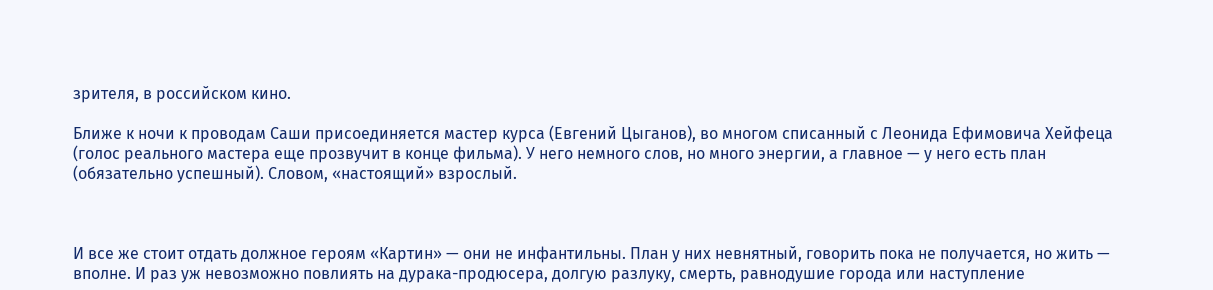зрителя, в российском кино.

Ближе к ночи к проводам Саши присоединяется мастер курса (Евгений Цыганов), во многом списанный с Леонида Ефимовича Хейфеца (голос реального мастера еще прозвучит в конце фильма). У него немного слов, но много энергии, а главное — у него есть план (обязательно успешный). Словом, «настоящий» взрослый.



И все же стоит отдать должное героям «Картин» — они не инфантильны. План у них невнятный, говорить пока не получается, но жить — вполне. И раз уж невозможно повлиять на дурака-продюсера, долгую разлуку, смерть, равнодушие города или наступление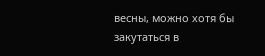весны, можно хотя бы закутаться в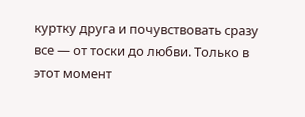куртку друга и почувствовать сразу все — от тоски до любви. Только в этот момент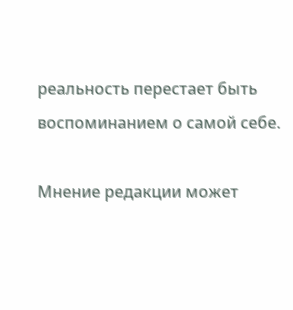реальность перестает быть воспоминанием о самой себе.

Мнение редакции может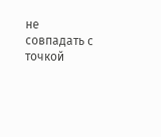не совпадать с точкой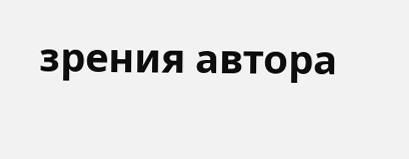зрения автора